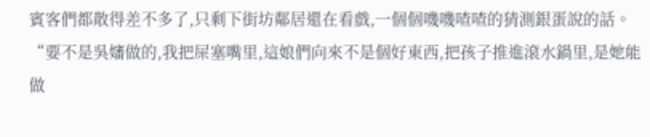賓客們都散得差不多了,只剩下街坊鄰居還在看戲,一個個嘰嘰喳喳的猜測銀蛋說的話。
“要不是吳嬸做的,我把屎塞嘴里,這娘們向來不是個好東西,把孩子推進滾水鍋里,是她能做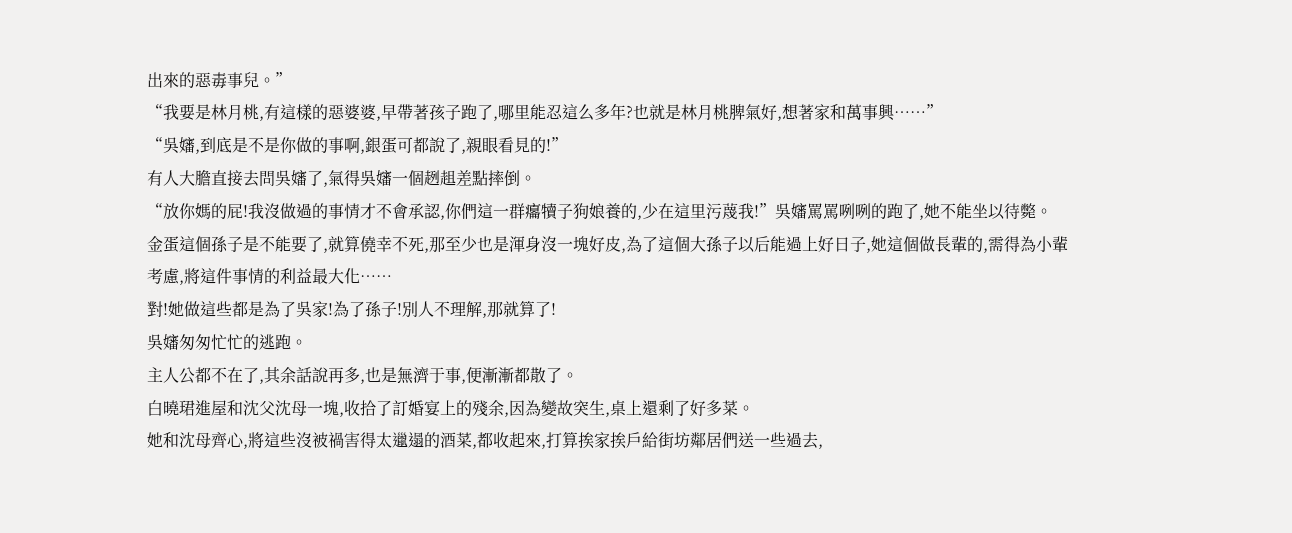出來的惡毒事兒。”
“我要是林月桃,有這樣的惡婆婆,早帶著孩子跑了,哪里能忍這么多年?也就是林月桃脾氣好,想著家和萬事興……”
“吳嬸,到底是不是你做的事啊,銀蛋可都說了,親眼看見的!”
有人大膽直接去問吳嬸了,氣得吳嬸一個趔趄差點摔倒。
“放你媽的屁!我沒做過的事情才不會承認,你們這一群癟犢子狗娘養的,少在這里污蔑我!”吳嬸罵罵咧咧的跑了,她不能坐以待斃。
金蛋這個孫子是不能要了,就算僥幸不死,那至少也是渾身沒一塊好皮,為了這個大孫子以后能過上好日子,她這個做長輩的,需得為小輩考慮,將這件事情的利益最大化……
對!她做這些都是為了吳家!為了孫子!別人不理解,那就算了!
吳嬸匆匆忙忙的逃跑。
主人公都不在了,其余話說再多,也是無濟于事,便漸漸都散了。
白曉珺進屋和沈父沈母一塊,收拾了訂婚宴上的殘余,因為變故突生,桌上還剩了好多菜。
她和沈母齊心,將這些沒被禍害得太邋遢的酒菜,都收起來,打算挨家挨戶給街坊鄰居們送一些過去,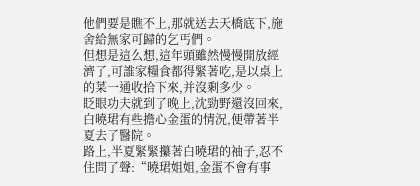他們要是瞧不上,那就送去天橋底下,施舍給無家可歸的乞丐們。
但想是這么想,這年頭雖然慢慢開放經濟了,可誰家糧食都得緊著吃,是以桌上的菜一通收拾下來,并沒剩多少。
眨眼功夫就到了晚上,沈勁野還沒回來,白曉珺有些擔心金蛋的情況,便帶著半夏去了醫院。
路上,半夏緊緊攥著白曉珺的袖子,忍不住問了聲:“曉珺姐姐,金蛋不會有事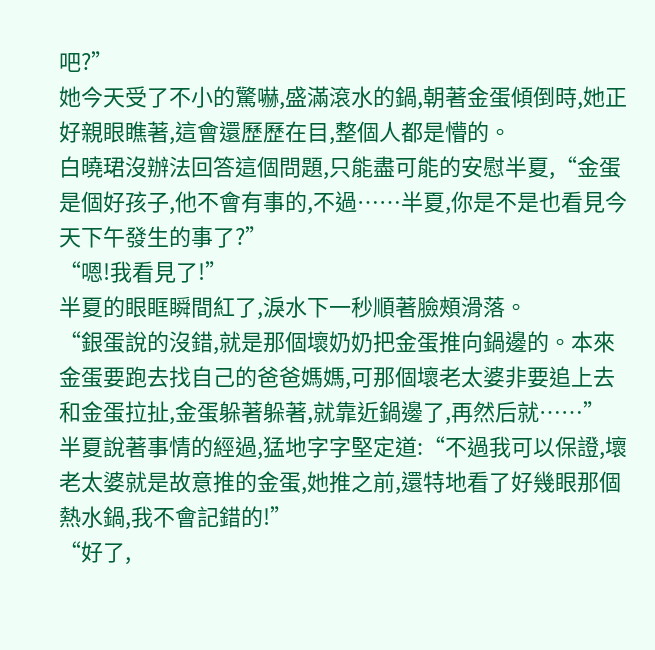吧?”
她今天受了不小的驚嚇,盛滿滾水的鍋,朝著金蛋傾倒時,她正好親眼瞧著,這會還歷歷在目,整個人都是懵的。
白曉珺沒辦法回答這個問題,只能盡可能的安慰半夏,“金蛋是個好孩子,他不會有事的,不過……半夏,你是不是也看見今天下午發生的事了?”
“嗯!我看見了!”
半夏的眼眶瞬間紅了,淚水下一秒順著臉頰滑落。
“銀蛋說的沒錯,就是那個壞奶奶把金蛋推向鍋邊的。本來金蛋要跑去找自己的爸爸媽媽,可那個壞老太婆非要追上去和金蛋拉扯,金蛋躲著躲著,就靠近鍋邊了,再然后就……”
半夏說著事情的經過,猛地字字堅定道:“不過我可以保證,壞老太婆就是故意推的金蛋,她推之前,還特地看了好幾眼那個熱水鍋,我不會記錯的!”
“好了,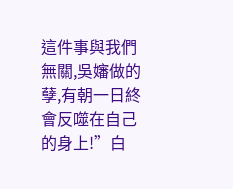這件事與我們無關,吳嬸做的孽,有朝一日終會反噬在自己的身上!”白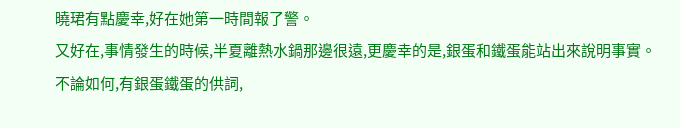曉珺有點慶幸,好在她第一時間報了警。
又好在,事情發生的時候,半夏離熱水鍋那邊很遠,更慶幸的是,銀蛋和鐵蛋能站出來說明事實。
不論如何,有銀蛋鐵蛋的供詞,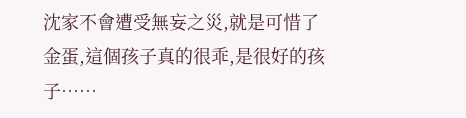沈家不會遭受無妄之災,就是可惜了金蛋,這個孩子真的很乖,是很好的孩子……